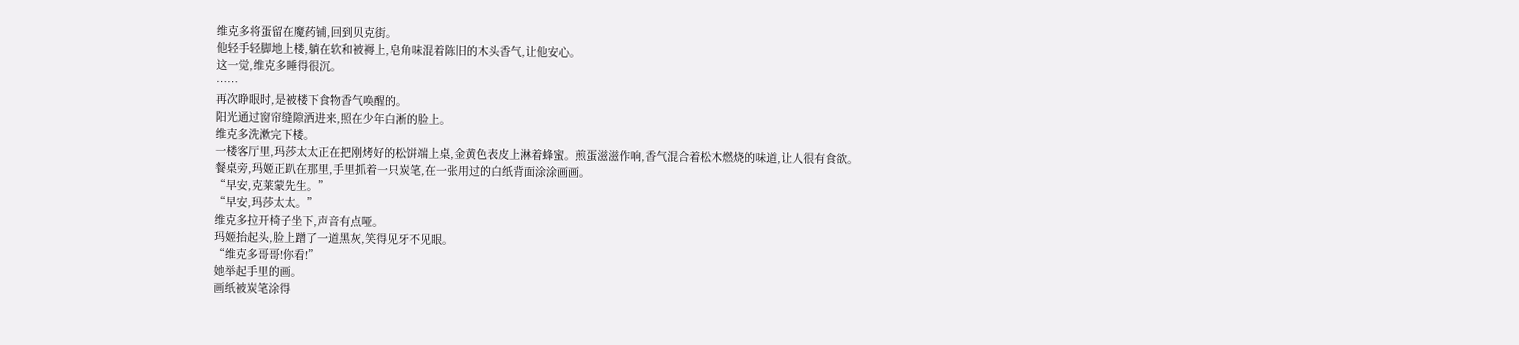维克多将蛋留在魔药铺,回到贝克街。
他轻手轻脚地上楼,躺在软和被褥上,皂角味混着陈旧的木头香气,让他安心。
这一觉,维克多睡得很沉。
……
再次睁眼时,是被楼下食物香气唤醒的。
阳光通过窗帘缝隙洒进来,照在少年白淅的脸上。
维克多洗漱完下楼。
一楼客厅里,玛莎太太正在把刚烤好的松饼端上桌,金黄色表皮上淋着蜂蜜。煎蛋滋滋作响,香气混合着松木燃烧的味道,让人很有食欲。
餐桌旁,玛姬正趴在那里,手里抓着一只炭笔,在一张用过的白纸背面涂涂画画。
“早安,克莱蒙先生。”
“早安,玛莎太太。”
维克多拉开椅子坐下,声音有点哑。
玛姬抬起头,脸上蹭了一道黑灰,笑得见牙不见眼。
“维克多哥哥!你看!”
她举起手里的画。
画纸被炭笔涂得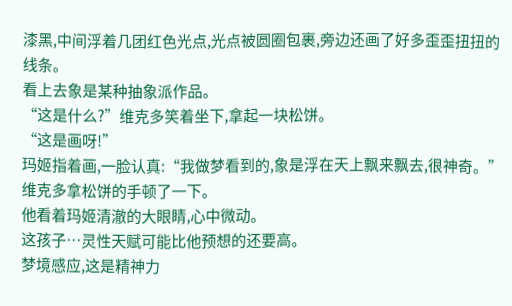漆黑,中间浮着几团红色光点,光点被圆圈包裹,旁边还画了好多歪歪扭扭的线条。
看上去象是某种抽象派作品。
“这是什么?”维克多笑着坐下,拿起一块松饼。
“这是画呀!”
玛姬指着画,一脸认真:“我做梦看到的,象是浮在天上飘来飘去,很神奇。”
维克多拿松饼的手顿了一下。
他看着玛姬清澈的大眼睛,心中微动。
这孩子…灵性天赋可能比他预想的还要高。
梦境感应,这是精神力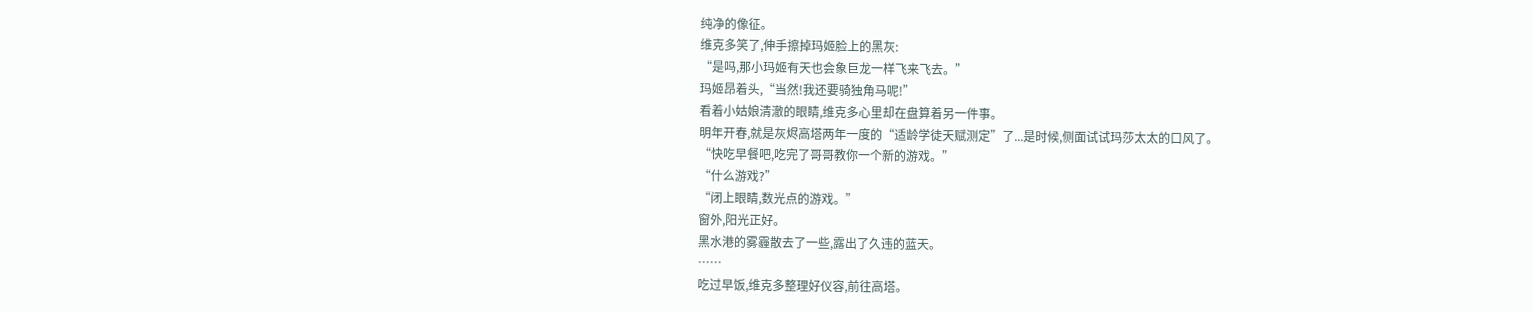纯净的像征。
维克多笑了,伸手擦掉玛姬脸上的黑灰:
“是吗,那小玛姬有天也会象巨龙一样飞来飞去。”
玛姬昂着头,“当然!我还要骑独角马呢!”
看着小姑娘清澈的眼睛,维克多心里却在盘算着另一件事。
明年开春,就是灰烬高塔两年一度的“适龄学徒天赋测定”了...是时候,侧面试试玛莎太太的口风了。
“快吃早餐吧,吃完了哥哥教你一个新的游戏。”
“什么游戏?”
“闭上眼睛,数光点的游戏。”
窗外,阳光正好。
黑水港的雾霾散去了一些,露出了久违的蓝天。
……
吃过早饭,维克多整理好仪容,前往高塔。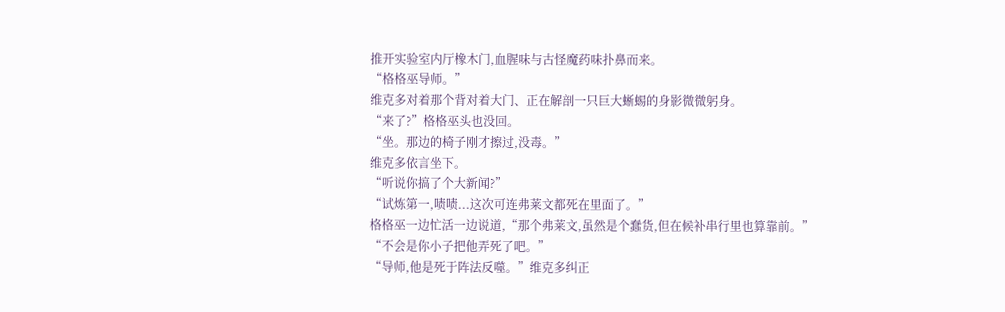推开实验室内厅橡木门,血腥味与古怪魔药味扑鼻而来。
“格格巫导师。”
维克多对着那个背对着大门、正在解剖一只巨大蜥蜴的身影微微躬身。
“来了?”格格巫头也没回。
“坐。那边的椅子刚才擦过,没毒。”
维克多依言坐下。
“听说你搞了个大新闻?”
“试炼第一,啧啧...这次可连弗莱文都死在里面了。”
格格巫一边忙活一边说道,“那个弗莱文,虽然是个蠢货,但在候补串行里也算靠前。”
“不会是你小子把他弄死了吧。”
“导师,他是死于阵法反噬。”维克多纠正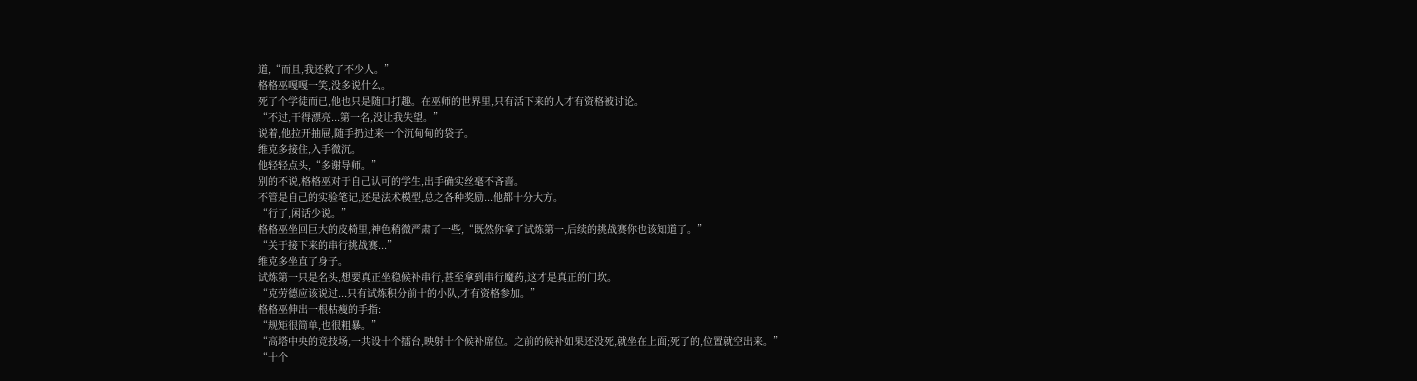道,“而且,我还救了不少人。”
格格巫嘎嘎一笑,没多说什么。
死了个学徒而已,他也只是随口打趣。在巫师的世界里,只有活下来的人才有资格被讨论。
“不过,干得漂亮...第一名,没让我失望。”
说着,他拉开抽屉,随手扔过来一个沉甸甸的袋子。
维克多接住,入手微沉。
他轻轻点头,“多谢导师。”
别的不说,格格巫对于自己认可的学生,出手确实丝毫不吝啬。
不管是自己的实验笔记,还是法术模型,总之各种奖励...他都十分大方。
“行了,闲话少说。”
格格巫坐回巨大的皮椅里,神色稍微严肃了一些,“既然你拿了试炼第一,后续的挑战赛你也该知道了。”
“关于接下来的串行挑战赛...”
维克多坐直了身子。
试炼第一只是名头,想要真正坐稳候补串行,甚至拿到串行魔药,这才是真正的门坎。
“克劳德应该说过...只有试炼积分前十的小队,才有资格参加。”
格格巫伸出一根枯瘦的手指:
“规矩很简单,也很粗暴。”
“高塔中央的竞技场,一共设十个擂台,映射十个候补席位。之前的候补如果还没死,就坐在上面;死了的,位置就空出来。”
“十个